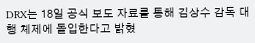DRX는 18일 공식 보도 자료를 통해 김상수 감독 대행 체제에 돌입한다고 밝혔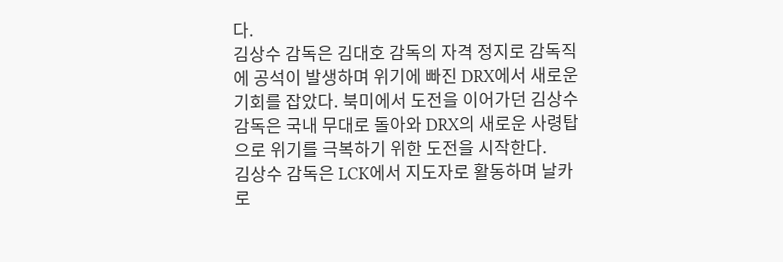다.
김상수 감독은 김대호 감독의 자격 정지로 감독직에 공석이 발생하며 위기에 빠진 DRX에서 새로운 기회를 잡았다. 북미에서 도전을 이어가던 김상수 감독은 국내 무대로 돌아와 DRX의 새로운 사령탑으로 위기를 극복하기 위한 도전을 시작한다.
김상수 감독은 LCK에서 지도자로 활동하며 날카로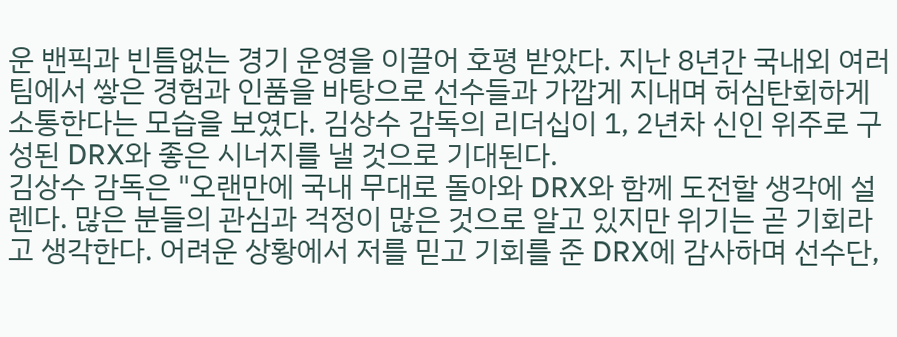운 밴픽과 빈틈없는 경기 운영을 이끌어 호평 받았다. 지난 8년간 국내외 여러 팀에서 쌓은 경험과 인품을 바탕으로 선수들과 가깝게 지내며 허심탄회하게 소통한다는 모습을 보였다. 김상수 감독의 리더십이 1, 2년차 신인 위주로 구성된 DRX와 좋은 시너지를 낼 것으로 기대된다.
김상수 감독은 "오랜만에 국내 무대로 돌아와 DRX와 함께 도전할 생각에 설렌다. 많은 분들의 관심과 걱정이 많은 것으로 알고 있지만 위기는 곧 기회라고 생각한다. 어려운 상황에서 저를 믿고 기회를 준 DRX에 감사하며 선수단,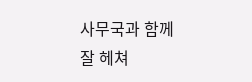사무국과 함께 잘 헤쳐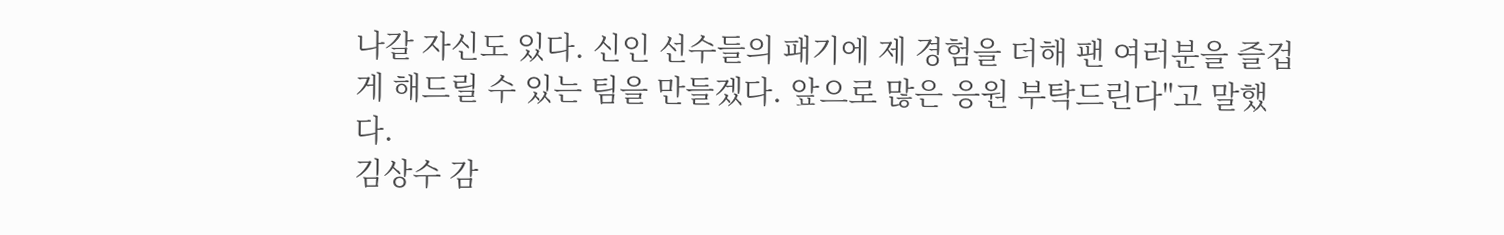나갈 자신도 있다. 신인 선수들의 패기에 제 경험을 더해 팬 여러분을 즐겁게 해드릴 수 있는 팀을 만들겠다. 앞으로 많은 응원 부탁드린다"고 말했다.
김상수 감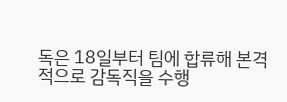독은 18일부터 팀에 합류해 본격적으로 감독직을 수행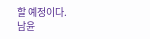할 예정이다.
남윤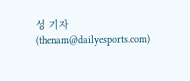성 기자 (thenam@dailyesports.com)